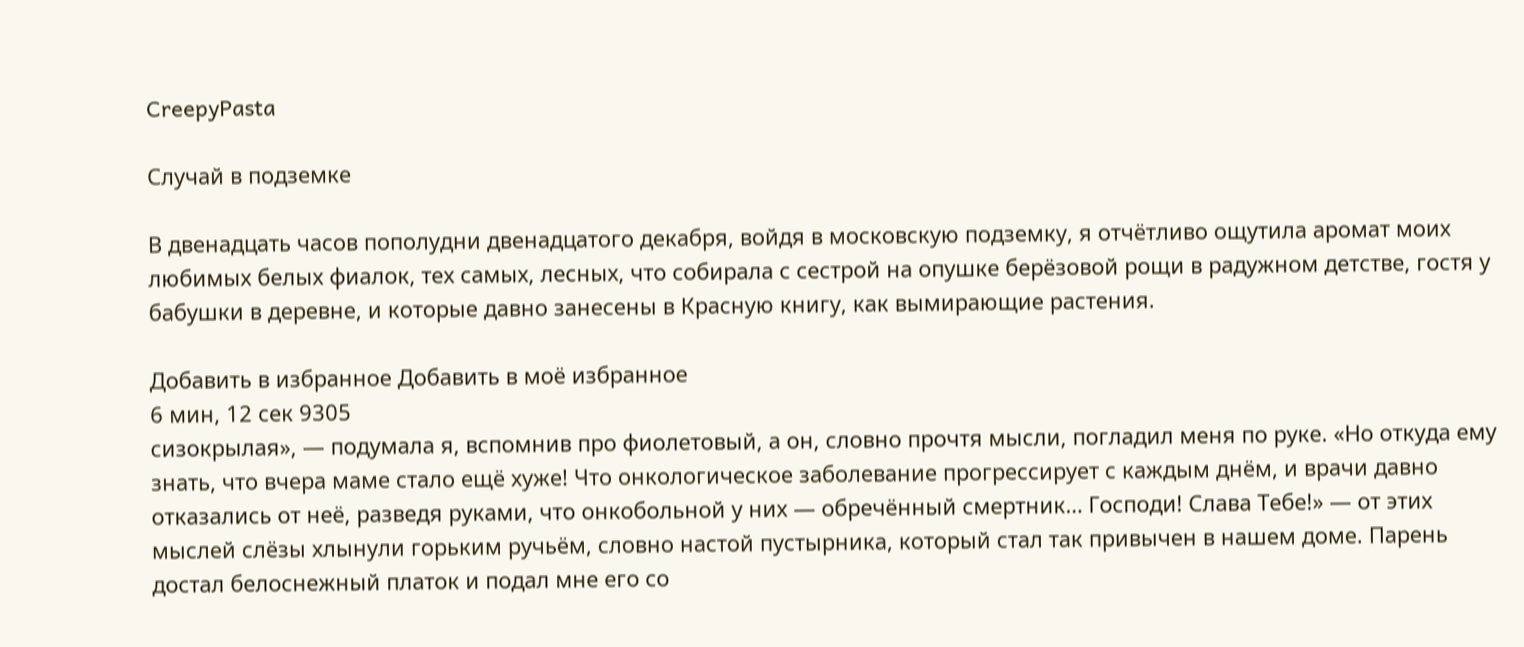CreepyPasta

Случай в подземке

В двенадцать часов пополудни двенадцатого декабря, войдя в московскую подземку, я отчётливо ощутила аромат моих любимых белых фиалок, тех самых, лесных, что собирала с сестрой на опушке берёзовой рощи в радужном детстве, гостя у бабушки в деревне, и которые давно занесены в Красную книгу, как вымирающие растения.

Добавить в избранное Добавить в моё избранное
6 мин, 12 сек 9305
сизокрылая», — подумала я, вспомнив про фиолетовый, а он, словно прочтя мысли, погладил меня по руке. «Но откуда ему знать, что вчера маме стало ещё хуже! Что онкологическое заболевание прогрессирует с каждым днём, и врачи давно отказались от неё, разведя руками, что онкобольной у них — обречённый смертник… Господи! Слава Тебе!» — от этих мыслей слёзы хлынули горьким ручьём, словно настой пустырника, который стал так привычен в нашем доме. Парень достал белоснежный платок и подал мне его со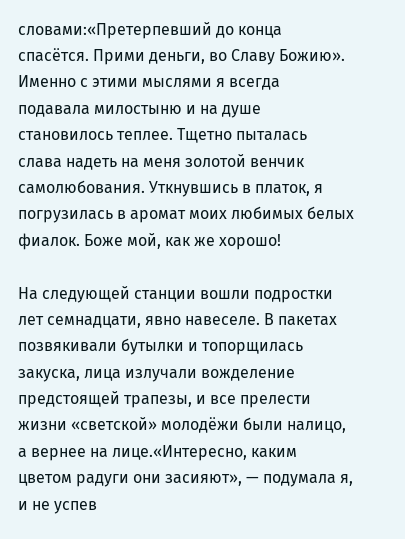словами:«Претерпевший до конца спасётся. Прими деньги, во Славу Божию». Именно с этими мыслями я всегда подавала милостыню и на душе становилось теплее. Тщетно пыталась слава надеть на меня золотой венчик самолюбования. Уткнувшись в платок, я погрузилась в аромат моих любимых белых фиалок. Боже мой, как же хорошо!

На следующей станции вошли подростки лет семнадцати, явно навеселе. В пакетах позвякивали бутылки и топорщилась закуска, лица излучали вожделение предстоящей трапезы, и все прелести жизни «светской» молодёжи были налицо, а вернее на лице.«Интересно, каким цветом радуги они засияют», — подумала я, и не успев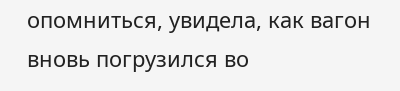опомниться, увидела, как вагон вновь погрузился во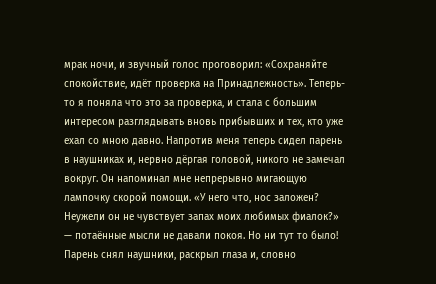мрак ночи, и звучный голос проговорил: «Сохраняйте спокойствие, идёт проверка на Принадлежность». Теперь-то я поняла что это за проверка, и стала с большим интересом разглядывать вновь прибывших и тех, кто уже ехал со мною давно. Напротив меня теперь сидел парень в наушниках и, нервно дёргая головой, никого не замечал вокруг. Он напоминал мне непрерывно мигающую лампочку скорой помощи. «У него что, нос заложен? Неужели он не чувствует запах моих любимых фиалок?» — потаённые мысли не давали покоя. Но ни тут то было! Парень снял наушники, раскрыл глаза и, словно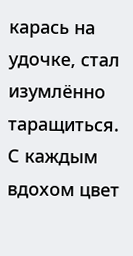карась на удочке, стал изумлённо таращиться. С каждым вдохом цвет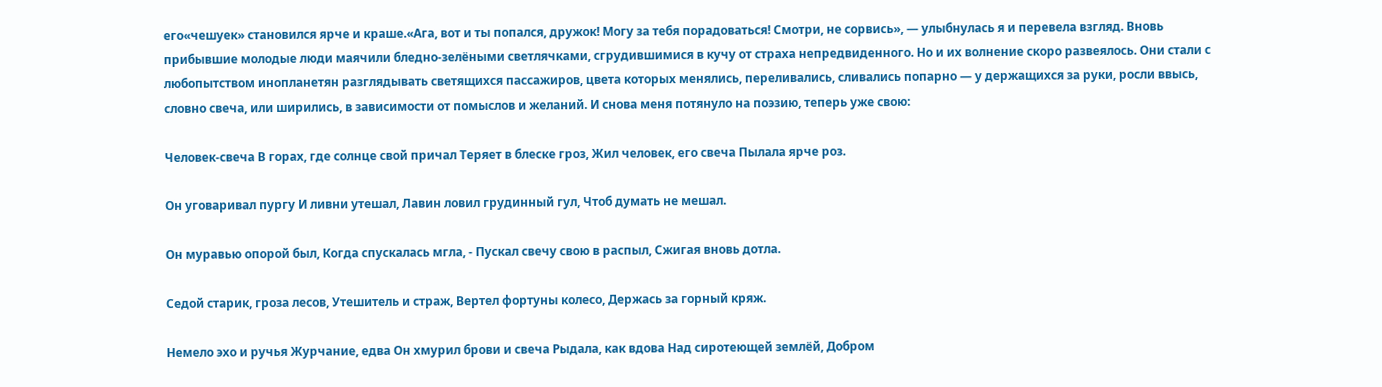его«чешуек» становился ярче и краше.«Ага, вот и ты попался, дружок! Могу за тебя порадоваться! Смотри, не сорвись», — улыбнулась я и перевела взгляд. Вновь прибывшие молодые люди маячили бледно-зелёными светлячками, сгрудившимися в кучу от страха непредвиденного. Но и их волнение скоро развеялось. Они стали с любопытством инопланетян разглядывать светящихся пассажиров, цвета которых менялись, переливались, сливались попарно — у держащихся за руки, росли ввысь, словно свеча, или ширились, в зависимости от помыслов и желаний. И снова меня потянуло на поэзию, теперь уже свою:

Человек-свеча В горах, где солнце свой причал Теряет в блеске гроз, Жил человек, его свеча Пылала ярче роз.

Он уговаривал пургу И ливни утешал, Лавин ловил грудинный гул, Чтоб думать не мешал.

Он муравью опорой был, Когда спускалась мгла, - Пускал свечу свою в распыл, Сжигая вновь дотла.

Седой старик, гроза лесов, Утешитель и страж, Вертел фортуны колесо, Держась за горный кряж.

Немело эхо и ручья Журчание, едва Он хмурил брови и свеча Рыдала, как вдова Над сиротеющей землёй, Добром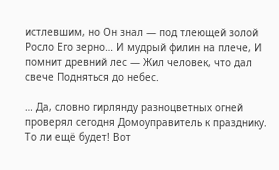истлевшим, но Он знал — под тлеющей золой Росло Его зерно… И мудрый филин на плече, И помнит древний лес — Жил человек, что дал свече Подняться до небес.

… Да, словно гирлянду разноцветных огней проверял сегодня Домоуправитель к празднику. То ли ещё будет! Вот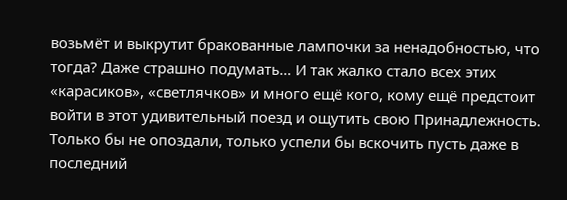возьмёт и выкрутит бракованные лампочки за ненадобностью, что тогда? Даже страшно подумать… И так жалко стало всех этих «карасиков», «светлячков» и много ещё кого, кому ещё предстоит войти в этот удивительный поезд и ощутить свою Принадлежность. Только бы не опоздали, только успели бы вскочить пусть даже в последний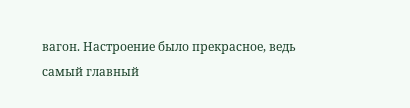вагон. Настроение было прекрасное, ведь самый главный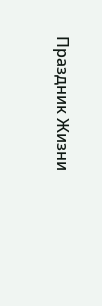Праздник Жизни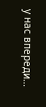у нас впереди…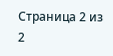Страница 2 из 2